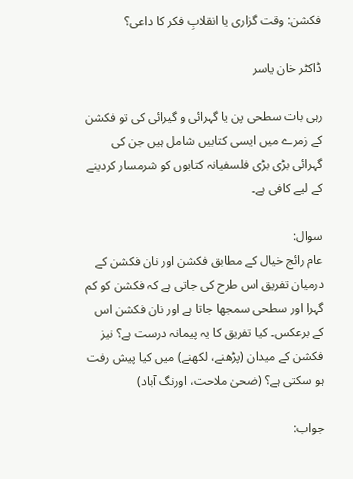فکشن: وقت گزاری یا انقلابِ فکر کا داعی؟

ڈاکٹر خان یاسر

رہی بات سطحی پن یا گہرائی و گیرائی کی تو فکشن کے زمرے میں ایسی کتابیں شامل ہیں جن کی گہرائی بڑی بڑی فلسفیانہ کتابوں کو شرمسار کردینے کے لیے کافی ہے۔

سوال:
عام رائج خیال کے مطابق فکشن اور نان فکشن کے درمیان تفریق اس طرح کی جاتی ہے کہ فکشن کو کم گہرا اور سطحی سمجھا جاتا ہے اور نان فکشن اس کے برعکس۔ کیا تفریق کا یہ پیمانہ درست ہے؟ نیز فکشن کے میدان (پڑھنے، لکھنے) میں کیا پیش رفت ہو سکتی ہے؟ (ضحیٰ ملاحت، اورنگ آباد)

جواب: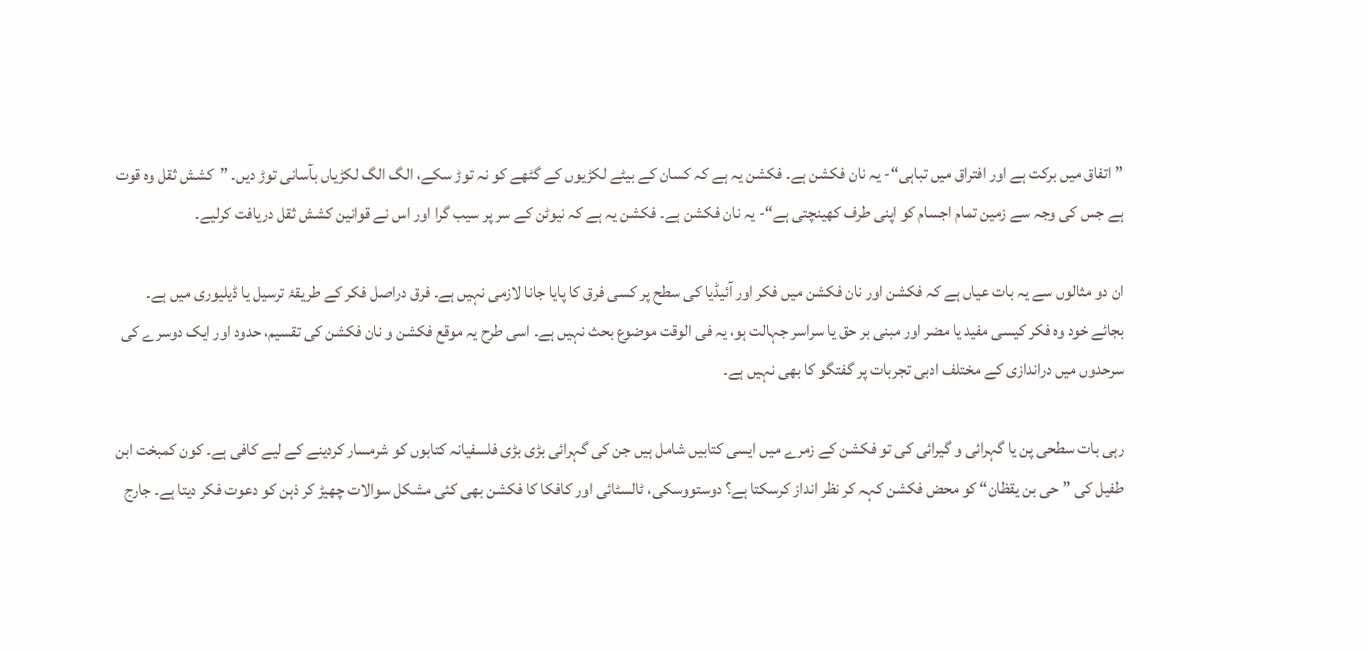”اتفاق میں برکت ہے اور افتراق میں تباہی“- یہ نان فکشن ہے۔ فکشن یہ ہے کہ کسان کے بیٹے لکڑیوں کے گٹھے کو نہ توڑ سکے، الگ الگ لکڑیاں بآسانی توڑ دیں۔ ”کشش ثقل وہ قوت ہے جس کی وجہ سے زمین تمام اجسام کو اپنی طرف کھینچتی ہے“- یہ نان فکشن ہے۔ فکشن یہ ہے کہ نیوٹن کے سر پر سیب گرا اور اس نے قوانین کشش ثقل دریافت کرلیے۔

ان دو مثالوں سے یہ بات عیاں ہے کہ فکشن اور نان فکشن میں فکر اور آئیڈیا کی سطح پر کسی فرق کا پایا جانا لازمی نہیں ہے۔ فرق دراصل فکر کے طریقۂ ترسیل یا ڈیلیوری میں ہے۔ بجائے خود وہ فکر کیسی مفید یا مضر اور مبنی بر حق یا سراسر جہالت ہو، یہ فی الوقت موضوع بحث نہیں ہے۔ اسی طرح یہ موقع فکشن و نان فکشن کی تقسیم، حدود اور ایک دوسرے کی سرحدوں میں دراندازی کے مختلف ادبی تجربات پر گفتگو کا بھی نہیں ہے۔

رہی بات سطحی پن یا گہرائی و گیرائی کی تو فکشن کے زمرے میں ایسی کتابیں شامل ہیں جن کی گہرائی بڑی بڑی فلسفیانہ کتابوں کو شرمسار کردینے کے لیے کافی ہے۔ کون کمبخت ابن طفیل کی ”حی بن یقظان“ کو محض فکشن کہہ کر نظر انداز کرسکتا ہے؟ دوستووسکی، ٹالسٹائی اور کافکا کا فکشن بھی کئی مشکل سوالات چھیڑ کر ذہن کو دعوت فکر دیتا ہے۔ جارج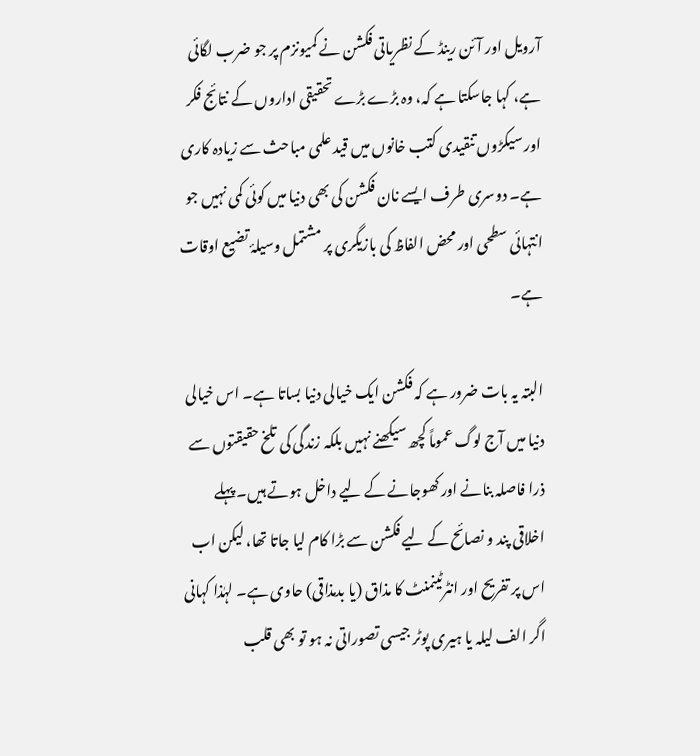آرویل اور آئن رینڈ کے نظریاتی فکشن نے کمیونزم پر جو ضرب لگائی ہے، کہا جاسکتا ہے کہ، وہ بڑے بڑے تحقیقی اداروں کے نتائج فکر اور سیکڑوں تنقیدی کتب خانوں میں قید علمی مباحث سے زیادہ کاری ہے۔ دوسری طرف ایسے نان فکشن کی بھی دنیا میں کوئی کمی نہیں جو انتہائی سطحی اور محض الفاظ کی بازیگری پر مشتمل وسیلۂ تضیع اوقات ہے۔

البتہ یہ بات ضرور ہے کہ فکشن ایک خیالی دنیا بساتا ہے۔ اس خیالی دنیا میں آج لوگ عموماً کچھ سیکھنے نہیں بلکہ زندگی کی تلخ حقیقتوں سے ذرا فاصلہ بنانے اور کھوجانے کے لیے داخل ہوتے ہیں۔ پہلے اخلاقی پند و نصائح کے لیے فکشن سے بڑا کام لیا جاتا تھا، لیکن اب اس پر تفریح اور انٹرٹینمنٹ کا مذاق (یا بدمذاقی) حاوی ہے۔ لہٰذا کہانی اگر الف لیلہ یا ہیری پوٹر جیسی تصوراتی نہ ہو تو بھی قلب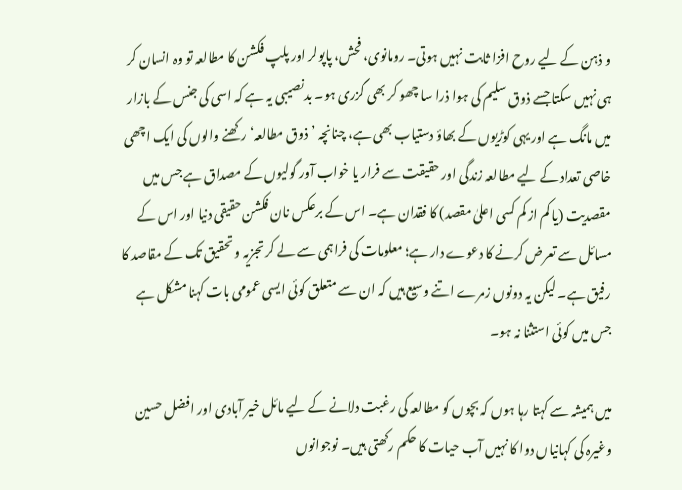و ذہن کے لیے روح افزا ثابت نہیں ہوتی۔ رومانوی، فحش، پاپولر اور پلپ فکشن کا مطالعہ تو وہ انسان کر ہی نہیں سکتا جسے ذوق سلیم کی ہوا ذرا سا چھو کر بھی گزری ہو۔ بدنصیبی یہ ہے کہ اسی کی جنس کے بازار میں مانگ ہے اور یہی کوڑیوں کے بھاؤ دستیاب بھی ہے، چنانچہ ’ذوق مطالعہ‘ رکھنے والوں کی ایک اچھی خاصی تعداد کے لیے مطالعہ زندگی اور حقیقت سے فرار یا خواب آور گولیوں کے مصداق ہے جس میں مقصدیت (یا کم از کم کسی اعلیٰ مقصد) کا فقدان ہے۔ اس کے برعکس نان فکشن حقیقی دنیا اور اس کے مسائل سے تعرض کرنے کا دعوے دار ہے؛ معلومات کی فراہمی سے لے کر تجزیہ و تحقیق تک کے مقاصد کا رفیق ہے۔ لیکن یہ دونوں زمرے اتنے وسیع ہیں کہ ان سے متعلق کوئی ایسی عمومی بات کہنا مشکل ہے جس میں کوئی استثنا نہ ہو۔

میں ہمیشہ سے کہتا رہا ہوں کہ بچوں کو مطالعہ کی رغبت دلانے کے لیے مائل خیر آبادی اور افضل حسین وغیرہ کی کہانیاں دوا کا نہیں آب حیات کا حکم رکھتی ہیں۔ نوجوانوں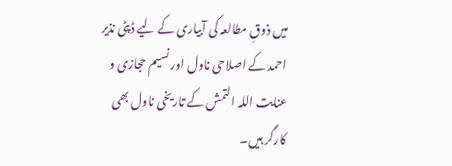میں ذوقِ مطالعہ کی آبیاری کے لیے ڈپٹی نذیر احمد کے اصلاحی ناول اور نسیم حجازی و عنایت اللہ التمش کے تاریخی ناول بھی کارگر ہیں۔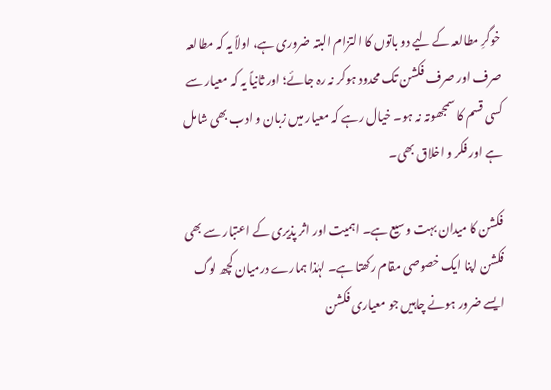خوگرِ مطالعہ کے لیے دو باتوں کا التزام البتہ ضروری ہے، اولاً یہ کہ مطالعہ صرف اور صرف فکشن تک محدود ہوکر نہ رہ جائے؛ اور ثانیاً یہ کہ معیار سے کسی قسم کا سمجھوتہ نہ ہو۔ خیال رہے کہ معیار میں زبان و ادب بھی شامل ہے اور فکر و اخلاق بھی۔

فکشن کا میدان بہت وسیع ہے۔ اہمیت اور اثر پذیری کے اعتبار سے بھی فکشن اپنا ایک خصوصی مقام رکھتا ہے۔ لہٰذا ہمارے درمیان کچھ لوگ ایسے ضرور ہونے چاہیں جو معیاری فکشن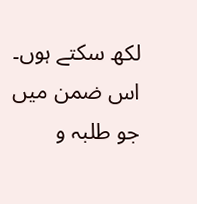لکھ سکتے ہوں۔ اس ضمن میں جو طلبہ و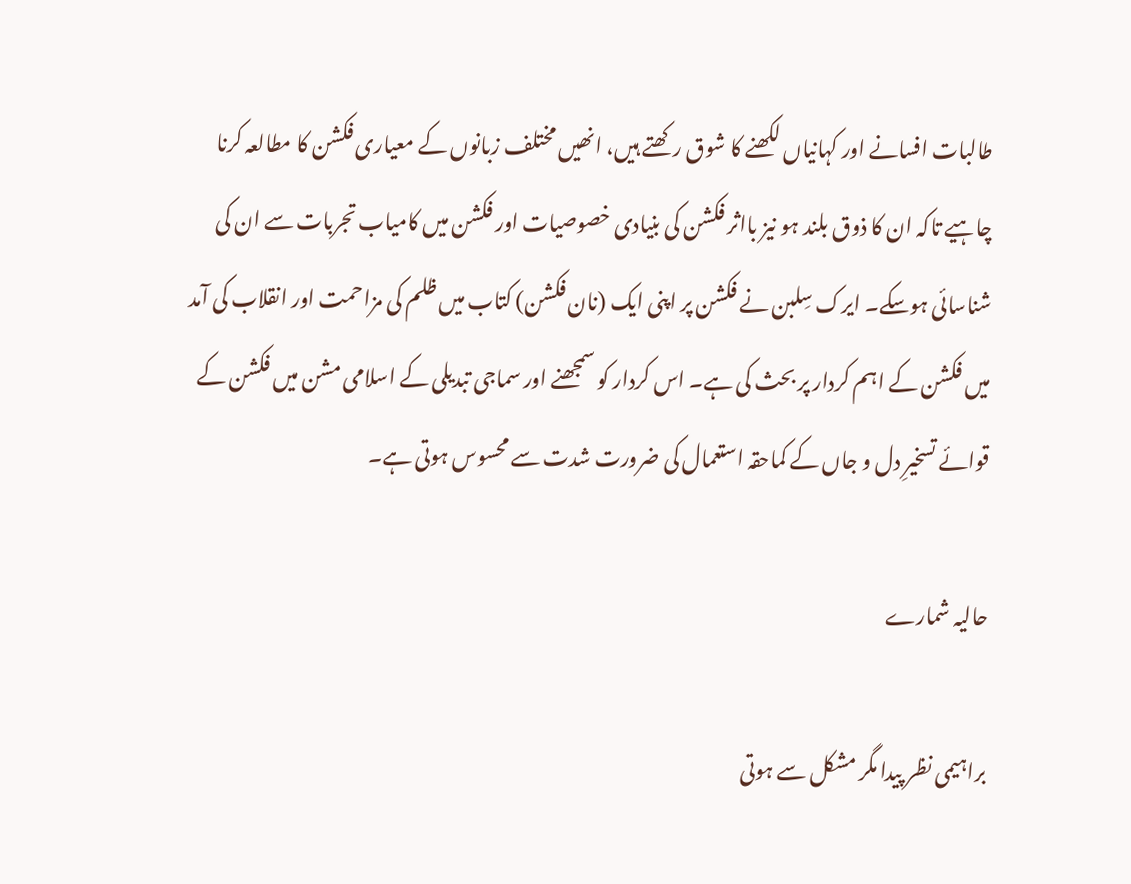طالبات افسانے اور کہانیاں لکھنے کا شوق رکھتے ہیں، انھیں مختلف زبانوں کے معیاری فکشن کا مطالعہ کرنا چاہیے تاکہ ان کا ذوق بلند ہو نیز بااثر فکشن کی بنیادی خصوصیات اور فکشن میں کامیاب تجربات سے ان کی شناسائی ہوسکے۔ ایرک سِلبن نے فکشن پر اپنی ایک (نان فکشن) کتاب میں ظلم کی مزاحمت اور انقلاب کی آمد میں فکشن کے اہم کردار پر بحث کی ہے۔ اس کردار کو سمجھنے اور سماجی تبدیلی کے اسلامی مشن میں فکشن کے قوائے تسخیرِ دل و جاں کے کماحقہ استعمال کی ضرورت شدت سے محسوس ہوتی ہے۔

حالیہ شمارے

براہیمی نظر پیدا مگر مشکل سے ہوتی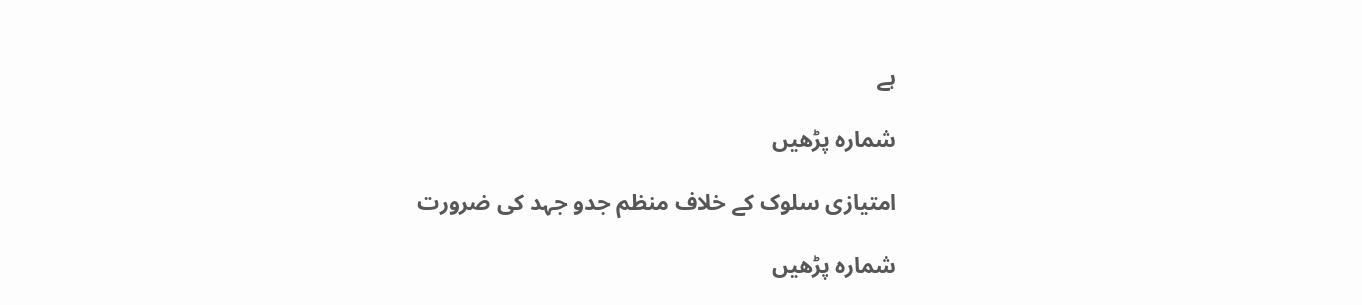ہے

شمارہ پڑھیں

امتیازی سلوک کے خلاف منظم جدو جہد کی ضرورت

شمارہ پڑھیں